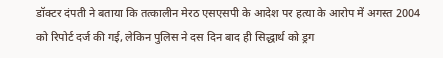डॉक्टर दंपती ने बताया कि तत्कालीन मेरठ एसएसपी के आदेश पर हत्या के आरोप में अगस्त 2004 को रिपोर्ट दर्ज की गई, लेकिन पुलिस ने दस दिन बाद ही सिद्धार्थ को ड्रग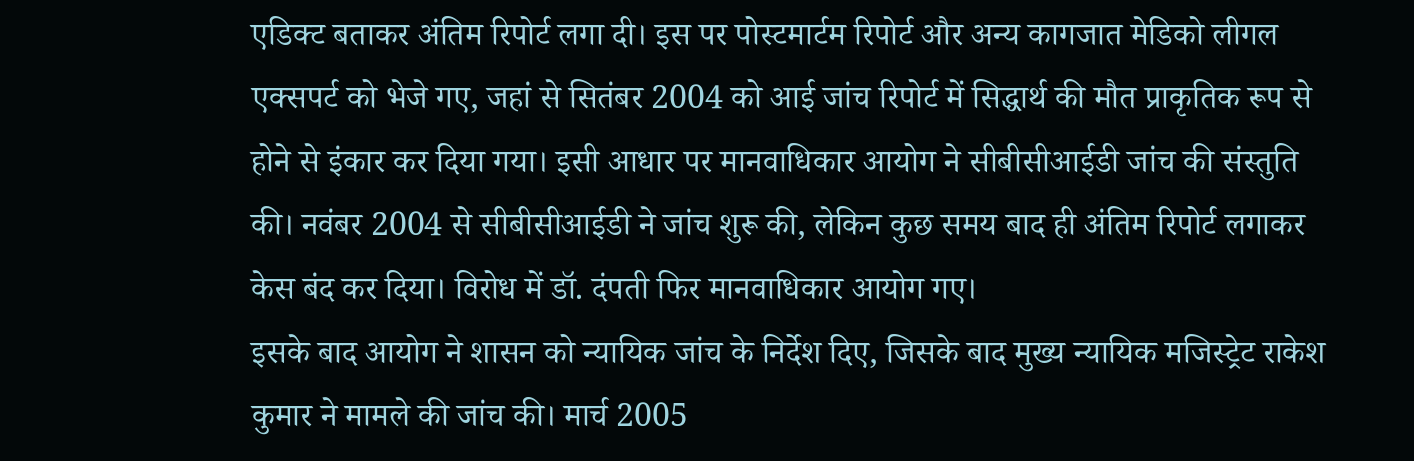एडिक्ट बताकर अंतिम रिपोर्ट लगा दी। इस पर पोस्टमार्टम रिपोर्ट और अन्य कागजात मेडिको लीगल एक्सपर्ट को भेजे गए, जहां से सितंबर 2004 को आई जांच रिपोर्ट में सिद्धार्थ की मौत प्राकृतिक रूप से होने से इंकार कर दिया गया। इसी आधार पर मानवाधिकार आयोग ने सीबीसीआईडी जांच की संस्तुति की। नवंबर 2004 से सीबीसीआईडी ने जांच शुरू की, लेकिन कुछ समय बाद ही अंतिम रिपोर्ट लगाकर केस बंद कर दिया। विरोध में डॉ. दंपती फिर मानवाधिकार आयोग गए।
इसके बाद आयोग ने शासन को न्यायिक जांच के निर्देश दिए, जिसके बाद मुख्य न्यायिक मजिस्ट्रेट राकेश कुमार ने मामले की जांच की। मार्च 2005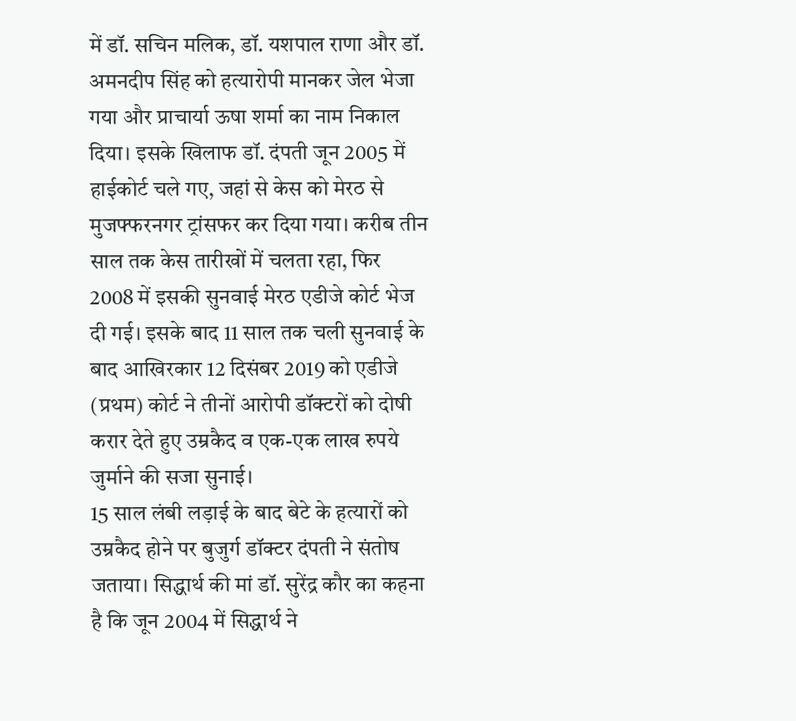में डॉ. सचिन मलिक, डॉ. यशपाल राणा और डॉ. अमनदीप सिंह को हत्यारोपी मानकर जेल भेजा गया और प्राचार्या ऊषा शर्मा का नाम निकाल दिया। इसके खिलाफ डॉ. दंपती जून 2005 में हाईकोर्ट चले गए, जहां से केस को मेरठ से मुजफ्फरनगर ट्रांसफर कर दिया गया। करीब तीन साल तक केस तारीखों में चलता रहा, फिर 2008 में इसकी सुनवाई मेरठ एडीजे कोर्ट भेज दी गई। इसके बाद 11 साल तक चली सुनवाई के बाद आखिरकार 12 दिसंबर 2019 को एडीजे (प्रथम) कोर्ट ने तीनों आरोपी डॉक्टरों को दोषी करार देते हुए उम्रकैद व एक-एक लाख रुपये जुर्माने की सजा सुनाई।
15 साल लंबी लड़ाई के बाद बेटे के हत्यारों को उम्रकैद होने पर बुजुर्ग डॉक्टर दंपती ने संतोष जताया। सिद्धार्थ की मां डॉ. सुरेंद्र कौर का कहना है कि जून 2004 में सिद्धार्थ ने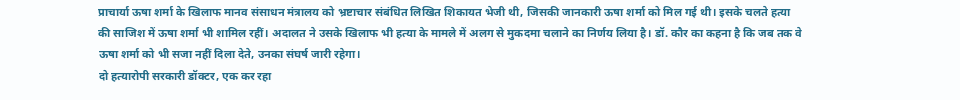प्राचार्या ऊषा शर्मा के खिलाफ मानव संसाधन मंत्रालय को भ्रष्टाचार संबंधित लिखित शिकायत भेजी थी, जिसकी जानकारी ऊषा शर्मा को मिल गई थी। इसके चलते हत्या की साजिश में ऊषा शर्मा भी शामिल रहीं। अदालत ने उसके खिलाफ भी हत्या के मामले में अलग से मुकदमा चलाने का निर्णय लिया है। डॉ. कौर का कहना है कि जब तक वे ऊषा शर्मा को भी सजा नहीं दिला देते, उनका संघर्ष जारी रहेगा।
दो हत्यारोपी सरकारी डॉक्टर, एक कर रहा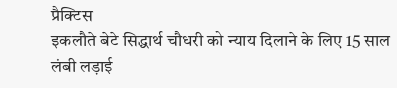प्रैक्टिस
इकलौते बेटे सिद्धार्थ चौधरी को न्याय दिलाने के लिए 15 साल लंबी लड़ाई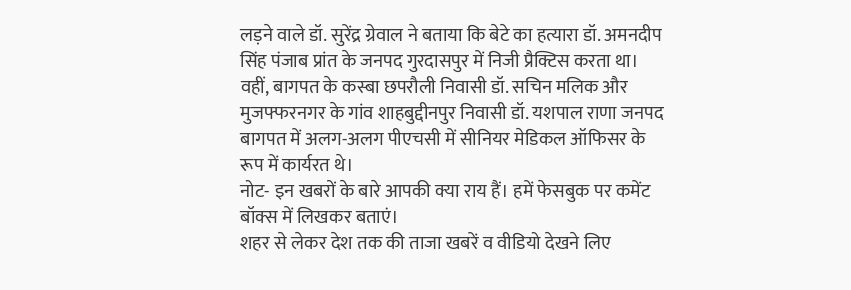लड़ने वाले डॉ. सुरेंद्र ग्रेवाल ने बताया कि बेटे का हत्यारा डॉ. अमनदीप सिंह पंजाब प्रांत के जनपद गुरदासपुर में निजी प्रैक्टिस करता था। वहीं, बागपत के कस्बा छपरौली निवासी डॉ. सचिन मलिक और मुजफ्फरनगर के गांव शाहबुद्दीनपुर निवासी डॉ. यशपाल राणा जनपद बागपत में अलग-अलग पीएचसी में सीनियर मेडिकल ऑफिसर के रूप में कार्यरत थे।
नोट- इन खबरों के बारे आपकी क्या राय हैं। हमें फेसबुक पर कमेंट बॉक्स में लिखकर बताएं।
शहर से लेकर देश तक की ताजा खबरें व वीडियो देखने लिए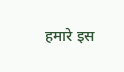हमारे इस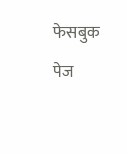फेसबुक पेज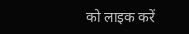को लाइक करें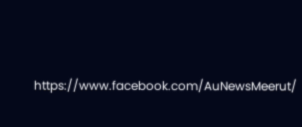https://www.facebook.com/AuNewsMeerut/